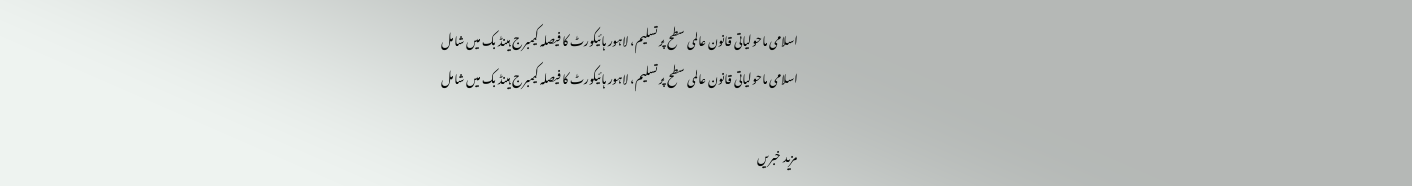اسلامی ماحولیاتی قانون عالمی سطح پر تسلیم، لاہور ہائیکورٹ کا فیصلہ کیمبرج ہینڈ بک میں شامل
اسلامی ماحولیاتی قانون عالمی سطح پر تسلیم، لاہور ہائیکورٹ کا فیصلہ کیمبرج ہینڈ بک میں شامل

مزید خبریں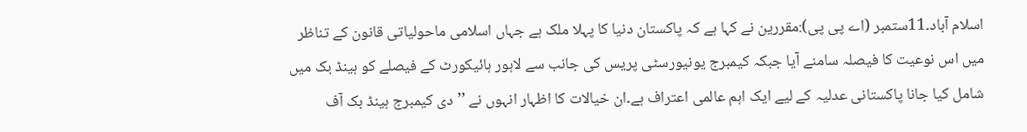اسلام آباد۔11ستمبر (اے پی پی):مقررین نے کہا ہے کہ پاکستان دنیا کا پہلا ملک ہے جہاں اسلامی ماحولیاتی قانون کے تناظر میں اس نوعیت کا فیصلہ سامنے آیا جبکہ کیمبرج یونیورسٹی پریس کی جانب سے لاہور ہائیکورٹ کے فیصلے کو ہینڈ بک میں شامل کیا جانا پاکستانی عدلیہ کے لیے ایک اہم عالمی اعتراف ہے۔ان خیالات کا اظہار انہوں نے ’’دی کیمبرج ہینڈ بک آف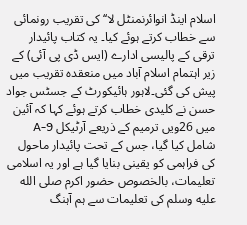اسلام اینڈ انوائرنمنٹل لا‘‘ کی تقریب رونمائی سے خطاب کرتے ہوئے کیا۔ یہ کتاب پائیدار ترقی کے پالیسی ادارے (ایس ڈی پی آئی) کے زیر اہتمام اسلام آباد میں منعقدہ تقریب میں پیش کی گئی۔لاہور ہائیکورٹ کے جسٹس جواد حسن نے کلیدی خطاب کرتے ہوئے کہا کہ آئین میں 26ویں ترمیم کے ذریعے آرٹیکل 9-A شامل کیا گیا، جس کے تحت پائیدار ماحول کی فراہمی کو یقینی بنایا گیا ہے اور یہ اسلامی تعلیمات، بالخصوص حضور اکرم صلى الله عليه وسلم کی تعلیمات سے ہم آہنگ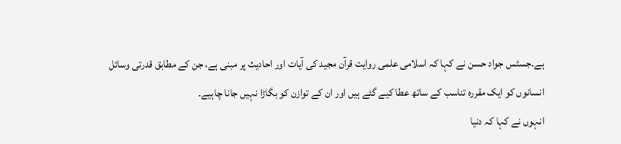ہے۔جسٹس جواد حسن نے کہا کہ اسلامی علمی روایت قرآن مجید کی آیات اور احادیث پر مبنی ہے، جن کے مطابق قدرتی وسائل انسانوں کو ایک مقررہ تناسب کے ساتھ عطا کیے گئے ہیں اور ان کے توازن کو بگاڑا نہیں جانا چاہیے۔
انہوں نے کہا کہ دنیا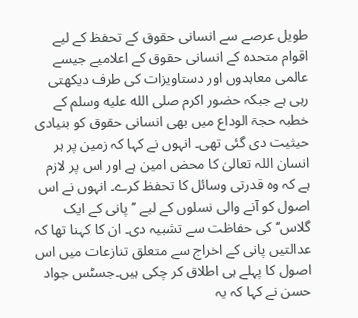طویل عرصے سے انسانی حقوق کے تحفظ کے لیے اقوام متحدہ کے انسانی حقوق کے اعلامیے جیسے عالمی معاہدوں اور دستاویزات کی طرف دیکھتی رہی ہے جبکہ حضور اکرم صلى الله عليه وسلم کے خطبہ حجۃ الوداع میں بھی انسانی حقوق کو بنیادی حیثیت دی گئی تھی۔ انہوں نے کہا کہ زمین پر ہر انسان اللہ تعالیٰ کا محض امین ہے اور اس پر لازم ہے کہ وہ قدرتی وسائل کا تحفظ کرے۔ انہوں نے اس اصول کو آنے والی نسلوں کے لیے ’’پانی کے ایک گلاس‘‘ کی حفاظت سے تشبیہ دی۔ ان کا کہنا تھا کہ عدالتیں پانی کے اخراج سے متعلق تنازعات میں اس اصول کا پہلے ہی اطلاق کر چکی ہیں۔جسٹس جواد حسن نے کہا کہ یہ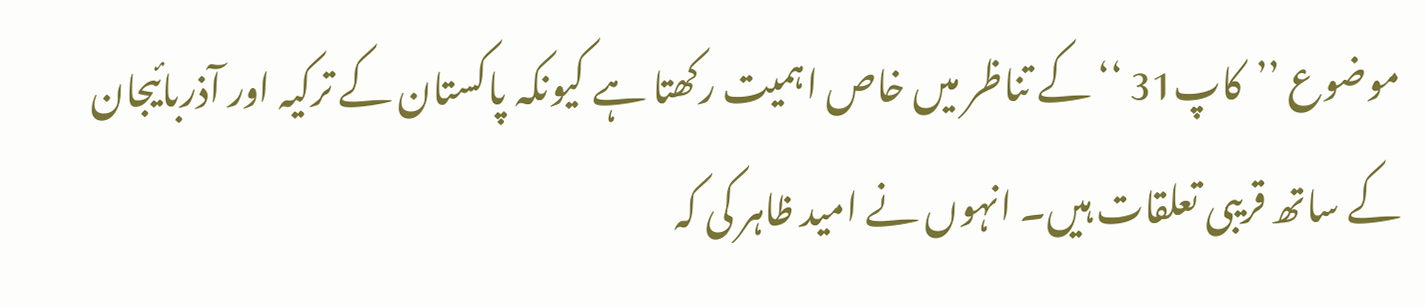موضوع ’’کاپ31 ‘‘کے تناظر میں خاص اہمیت رکھتا ہے کیونکہ پاکستان کے ترکیہ اور آذربائیجان کے ساتھ قریبی تعلقات ہیں۔ انہوں نے امید ظاہر کی کہ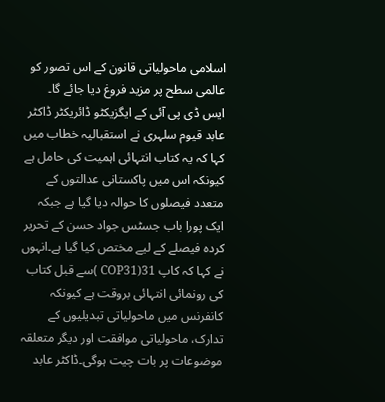اسلامی ماحولیاتی قانون کے اس تصور کو عالمی سطح پر مزید فروغ دیا جائے گا۔
ایس ڈی پی آئی کے ایگزیکٹو ڈائریکٹر ڈاکٹر عابد قیوم سلہری نے استقبالیہ خطاب میں کہا کہ یہ کتاب انتہائی اہمیت کی حامل ہے کیونکہ اس میں پاکستانی عدالتوں کے متعدد فیصلوں کا حوالہ دیا گیا ہے جبکہ ایک پورا باب جسٹس جواد حسن کے تحریر کردہ فیصلے کے لیے مختص کیا گیا ہے۔انہوں نے کہا کہ کاپ 31(COP31 )سے قبل کتاب کی رونمائی انتہائی بروقت ہے کیونکہ کانفرنس میں ماحولیاتی تبدیلیوں کے تدارک، ماحولیاتی موافقت اور دیگر متعلقہ موضوعات پر بات چیت ہوگی۔ڈاکٹر عابد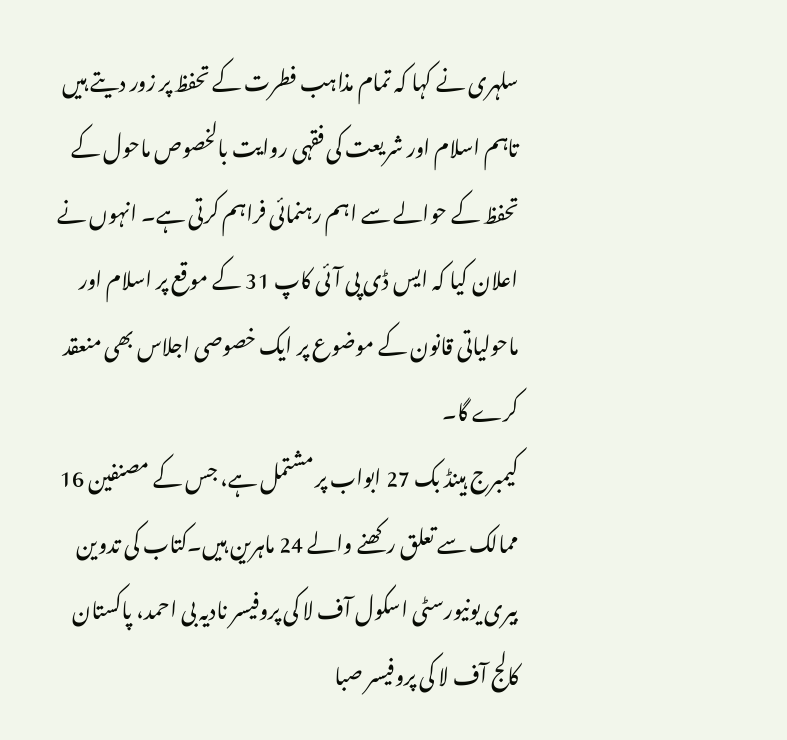سلہری نے کہا کہ تمام مذاہب فطرت کے تحفظ پر زور دیتے ہیں تاہم اسلام اور شریعت کی فقہی روایت بالخصوص ماحول کے تحفظ کے حوالے سے اہم رہنمائی فراہم کرتی ہے۔ انہوں نے اعلان کیا کہ ایس ڈی پی آئی کاپ 31 کے موقع پر اسلام اور ماحولیاتی قانون کے موضوع پر ایک خصوصی اجلاس بھی منعقد کرے گا۔
کیمبرج ہینڈ بک 27 ابواب پر مشتمل ہے، جس کے مصنفین 16 ممالک سے تعلق رکھنے والے 24 ماہرین ہیں۔کتاب کی تدوین بیری یونیورسٹی اسکول آف لا کی پروفیسر نادیہ بی احمد، پاکستان کالج آف لا کی پروفیسر صبا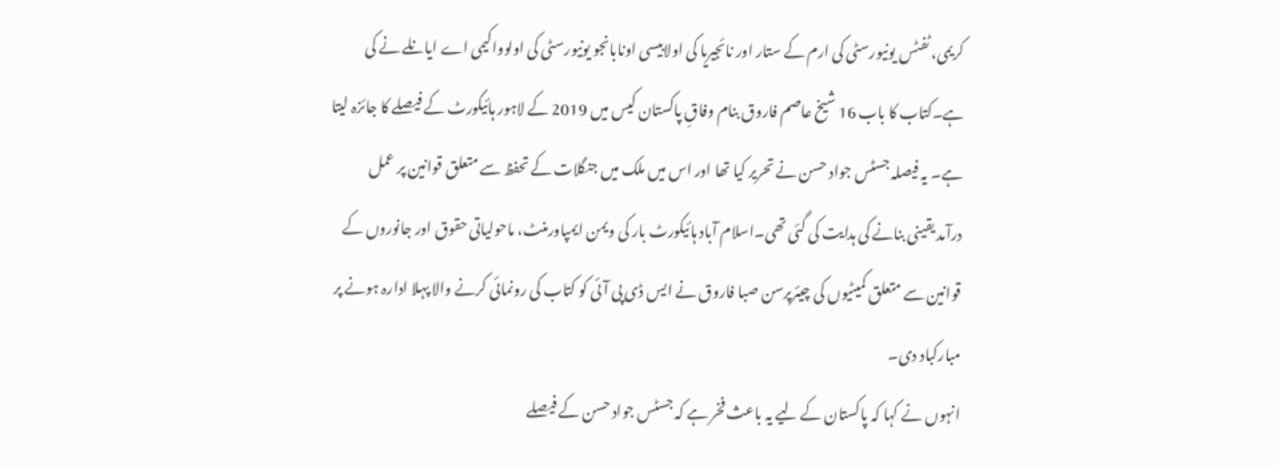کریمی، ٹفٹس یونیورسٹی کی ارم کے ستار اور نائجیریا کی اولابیسی اونابانجو یونیورسٹی کی اولوواکیمی اے ایانلے نے کی ہے۔کتاب کا باب 16 شیخ عاصم فاروق بنام وفاقِ پاکستان کیس میں 2019 کے لاہور ہائیکورٹ کے فیصلے کا جائزہ لیتا ہے۔ یہ فیصلہ جسٹس جواد حسن نے تحریر کیا تھا اور اس میں ملک میں جنگلات کے تحفظ سے متعلق قوانین پر عمل درآمد یقینی بنانے کی ہدایت کی گئی تھی۔اسلام آباد ہائیکورٹ بار کی ویمن ایمپاورمنٹ، ماحولیاتی حقوق اور جانوروں کے قوانین سے متعلق کمیٹیوں کی چیئرپرسن صبا فاروق نے ایس ڈی پی آئی کو کتاب کی رونمائی کرنے والا پہلا ادارہ ہونے پر مبارکباد دی۔
انہوں نے کہا کہ پاکستان کے لیے یہ باعث فخر ہے کہ جسٹس جواد حسن کے فیصلے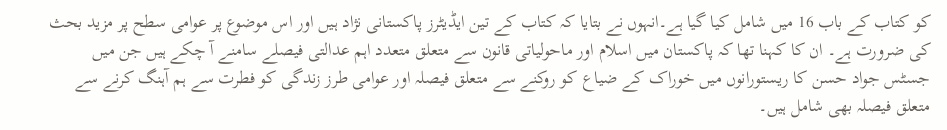کو کتاب کے باب 16 میں شامل کیا گیا ہے۔انہوں نے بتایا کہ کتاب کے تین ایڈیٹرز پاکستانی نژاد ہیں اور اس موضوع پر عوامی سطح پر مزید بحث کی ضرورت ہے۔ ان کا کہنا تھا کہ پاکستان میں اسلام اور ماحولیاتی قانون سے متعلق متعدد اہم عدالتی فیصلے سامنے آ چکے ہیں جن میں جسٹس جواد حسن کا ریستورانوں میں خوراک کے ضیاع کو روکنے سے متعلق فیصلہ اور عوامی طرز زندگی کو فطرت سے ہم آہنگ کرنے سے متعلق فیصلہ بھی شامل ہیں۔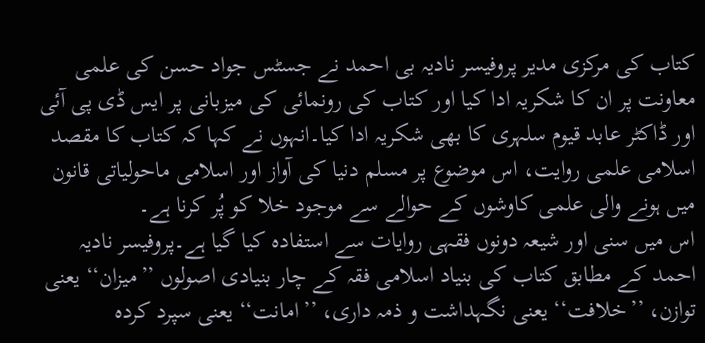کتاب کی مرکزی مدیر پروفیسر نادیہ بی احمد نے جسٹس جواد حسن کی علمی معاونت پر ان کا شکریہ ادا کیا اور کتاب کی رونمائی کی میزبانی پر ایس ڈی پی آئی اور ڈاکٹر عابد قیوم سلہری کا بھی شکریہ ادا کیا۔انہوں نے کہا کہ کتاب کا مقصد اسلامی علمی روایت، اس موضوع پر مسلم دنیا کی آواز اور اسلامی ماحولیاتی قانون میں ہونے والی علمی کاوشوں کے حوالے سے موجود خلا کو پُر کرنا ہے۔
اس میں سنی اور شیعہ دونوں فقہی روایات سے استفادہ کیا گیا ہے۔پروفیسر نادیہ احمد کے مطابق کتاب کی بنیاد اسلامی فقہ کے چار بنیادی اصولوں ’’میزان‘‘ یعنی توازن، ’’خلافت‘‘ یعنی نگہداشت و ذمہ داری، ’’امانت‘‘ یعنی سپرد کردہ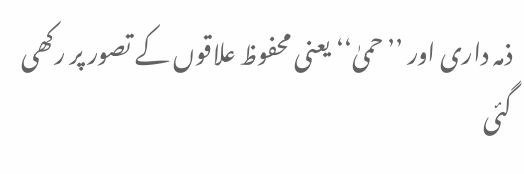ذمہ داری اور ’’حمیٰ‘‘ یعنی محفوظ علاقوں کے تصور پر رکھی گئی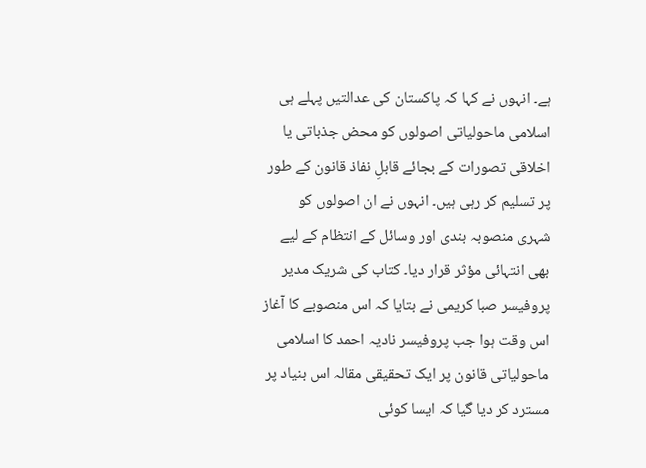ہے۔ انہوں نے کہا کہ پاکستان کی عدالتیں پہلے ہی اسلامی ماحولیاتی اصولوں کو محض جذباتی یا اخلاقی تصورات کے بجائے قابلِ نفاذ قانون کے طور پر تسلیم کر رہی ہیں۔ انہوں نے ان اصولوں کو شہری منصوبہ بندی اور وسائل کے انتظام کے لیے بھی انتہائی مؤثر قرار دیا۔ کتاب کی شریک مدیر پروفیسر صبا کریمی نے بتایا کہ اس منصوبے کا آغاز اس وقت ہوا جب پروفیسر نادیہ احمد کا اسلامی ماحولیاتی قانون پر ایک تحقیقی مقالہ اس بنیاد پر مسترد کر دیا گیا کہ ایسا کوئی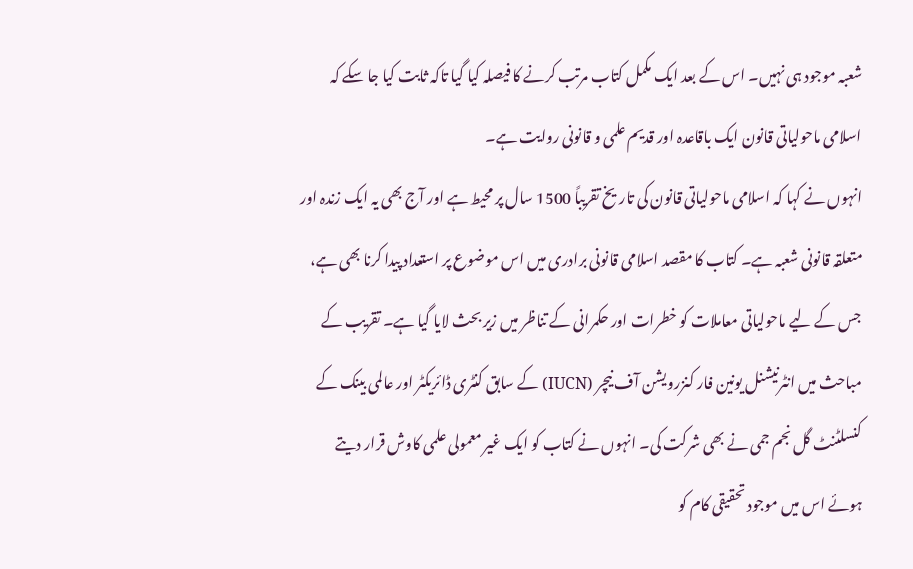شعبہ موجود ہی نہیں۔ اس کے بعد ایک مکمل کتاب مرتب کرنے کا فیصلہ کیا گیا تاکہ ثابت کیا جا سکے کہ اسلامی ماحولیاتی قانون ایک باقاعدہ اور قدیم علمی و قانونی روایت ہے۔
انہوں نے کہا کہ اسلامی ماحولیاتی قانون کی تاریخ تقریباً 1500 سال پر محیط ہے اور آج بھی یہ ایک زندہ اور متعلقہ قانونی شعبہ ہے۔ کتاب کا مقصد اسلامی قانونی برادری میں اس موضوع پر استعداد پیدا کرنا بھی ہے، جس کے لیے ماحولیاتی معاملات کو خطرات اور حکمرانی کے تناظر میں زیر بحث لایا گیا ہے۔ تقریب کے مباحث میں انٹرنیشنل یونین فار کنزرویشن آف نیچر (IUCN) کے سابق کنٹری ڈائریکٹر اور عالمی بینک کے کنسلٹنٹ گل نجم جمی نے بھی شرکت کی۔ انہوں نے کتاب کو ایک غیر معمولی علمی کاوش قرار دیتے ہوئے اس میں موجود تحقیقی کام کو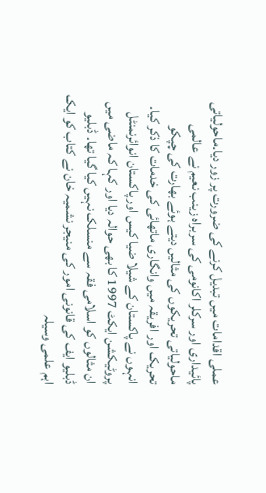عملی اقدامات میں تبدیل کرنے کی ضرورت پر زور دیا۔ماحولیاتی پائیداری اور سرکلر اکانومی کی سربراہ زینب نعیم نے عالمی ماحولیاتی تحریکوں کی مثالیں دیتے ہوئے بھارت کی چپکو تحریک اور افریقہ میں وانگاری ماتھائی کی خدمات کا ذکر کیا۔
انہوں نے پاکستان کے شیلا ضیا کیس اور پاکستان انوائرنمنٹل پروٹیکشن ایکٹ 1997 کا بھی حوالہ دیا اور کہا کہ ماضی میں ان مثالوں کو اسلامی فقہ سے منسلک نہیں کیا گیا تھا۔ ڈبلیو ڈبلیو ایف کی قانونی امور کی منیجر نشمیہ خان نے کتاب کو ایک اہم علمی وسیلہ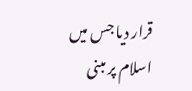قرار دیا جس میں اسلام پر مبنی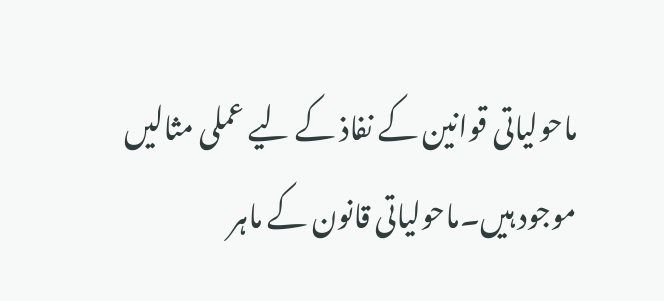ماحولیاتی قوانین کے نفاذ کے لیے عملی مثالیں موجود ہیں۔ماحولیاتی قانون کے ماہر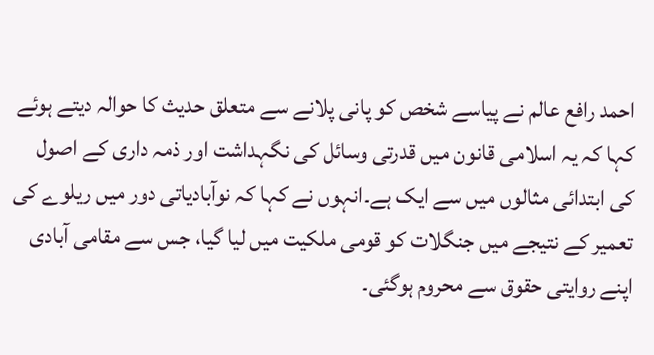احمد رافع عالم نے پیاسے شخص کو پانی پلانے سے متعلق حدیث کا حوالہ دیتے ہوئے کہا کہ یہ اسلامی قانون میں قدرتی وسائل کی نگہداشت اور ذمہ داری کے اصول کی ابتدائی مثالوں میں سے ایک ہے۔انہوں نے کہا کہ نوآبادیاتی دور میں ریلوے کی تعمیر کے نتیجے میں جنگلات کو قومی ملکیت میں لیا گیا، جس سے مقامی آبادی اپنے روایتی حقوق سے محروم ہوگئی۔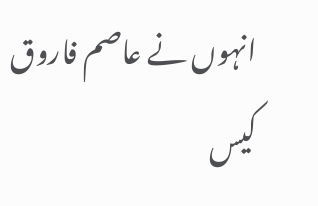انہوں نے عاصم فاروق کیس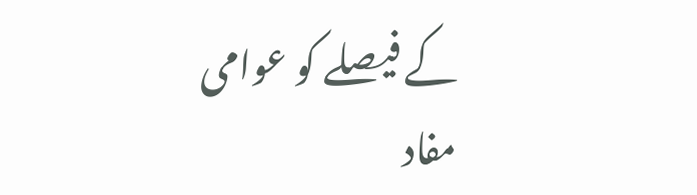کے فیصلے کو عوامی مفاد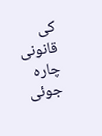کی قانونی چارہ جوئی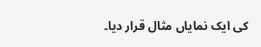کی ایک نمایاں مثال قرار دیا۔